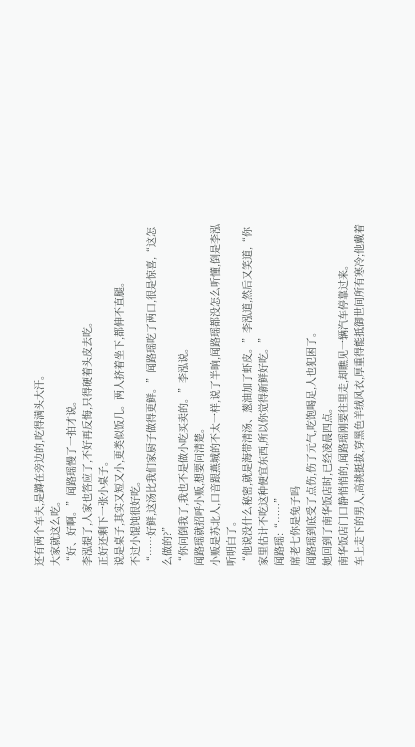还有两个车夫,是蹲在旁边的,吃得满头大汗。
大家就这么吃。
“好、好啊。”闻路瑶慢了一拍才说。
李泓提了,人家也答应了,不好再反悔,只得硬着头皮去吃。
正好还剩下一张小桌子。
说是桌子,其实又短又小,更类似饭几。两人挤着坐下,都伸不直腿。
不过小馄饨很好吃。
“……好鲜,这汤比我们家厨子做得更鲜。”闻路瑶吃了两口,很是惊喜,“这怎么做的?”
“你问倒我了,我也不是做小吃买卖的。”李泓说。
闻路瑶就招呼小贩,想要问清楚。
小贩是苏北人,口音跟燕城的不太一样,说了半晌,闻路瑶都没怎么听懂,倒是李泓听明白了。
“他说没什么秘密,就是海带清汤、葱油加了虾皮。”李泓道,然后又笑道,“你家里估计不吃这种便宜东西,所以你觉得新鲜好吃。”
闻路瑶:“……”
席老七你是兔子吗
闻路瑶到底受了点伤,伤了元气,吃饱喝足,人也犯困了。
她回到了南华饭店时,已经凌晨四点。
南华饭店门口静悄悄的,闻路瑶刚要往里走,却瞧见一辆汽车停靠过来。
车上走下的男人,高挑挺拔,穿黑色羊绒风衣,厚重得能抵御世间所有寒冷;他戴着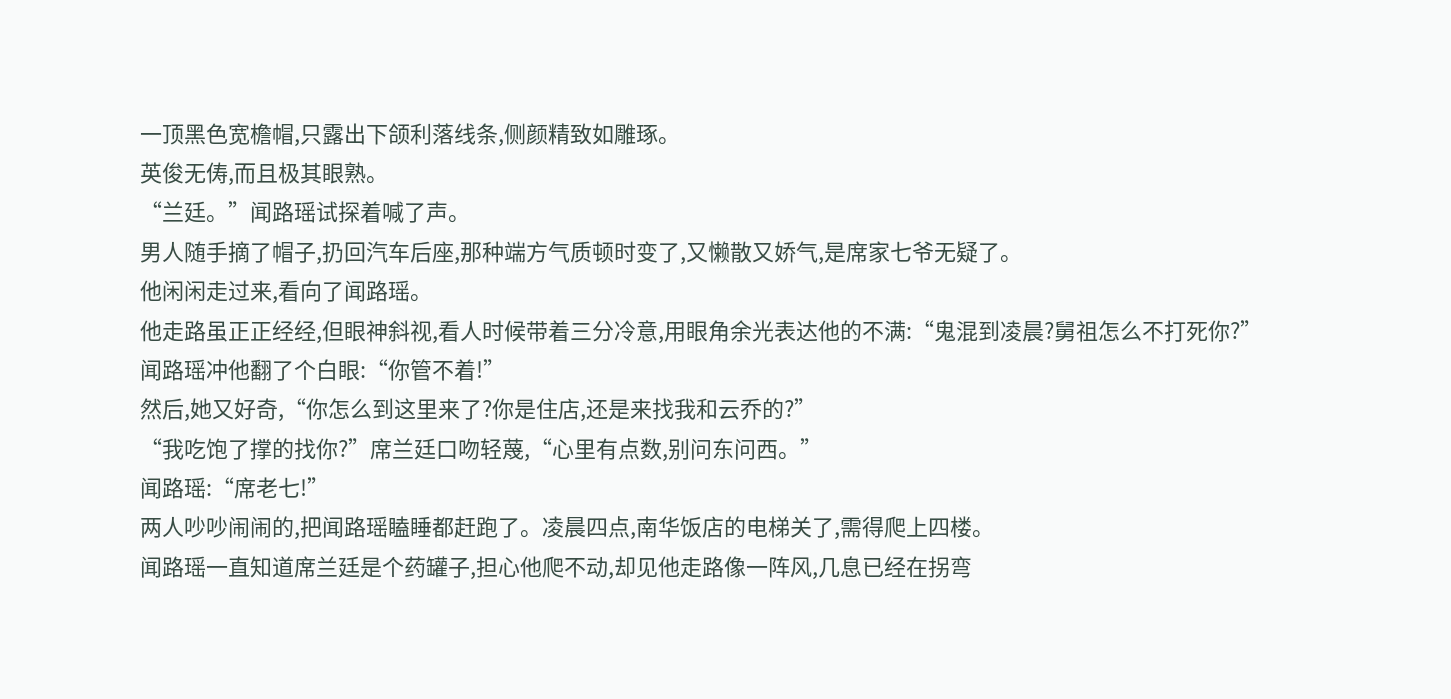一顶黑色宽檐帽,只露出下颌利落线条,侧颜精致如雕琢。
英俊无俦,而且极其眼熟。
“兰廷。”闻路瑶试探着喊了声。
男人随手摘了帽子,扔回汽车后座,那种端方气质顿时变了,又懒散又娇气,是席家七爷无疑了。
他闲闲走过来,看向了闻路瑶。
他走路虽正正经经,但眼神斜视,看人时候带着三分冷意,用眼角余光表达他的不满:“鬼混到凌晨?舅祖怎么不打死你?”
闻路瑶冲他翻了个白眼:“你管不着!”
然后,她又好奇,“你怎么到这里来了?你是住店,还是来找我和云乔的?”
“我吃饱了撑的找你?”席兰廷口吻轻蔑,“心里有点数,别问东问西。”
闻路瑶:“席老七!”
两人吵吵闹闹的,把闻路瑶瞌睡都赶跑了。凌晨四点,南华饭店的电梯关了,需得爬上四楼。
闻路瑶一直知道席兰廷是个药罐子,担心他爬不动,却见他走路像一阵风,几息已经在拐弯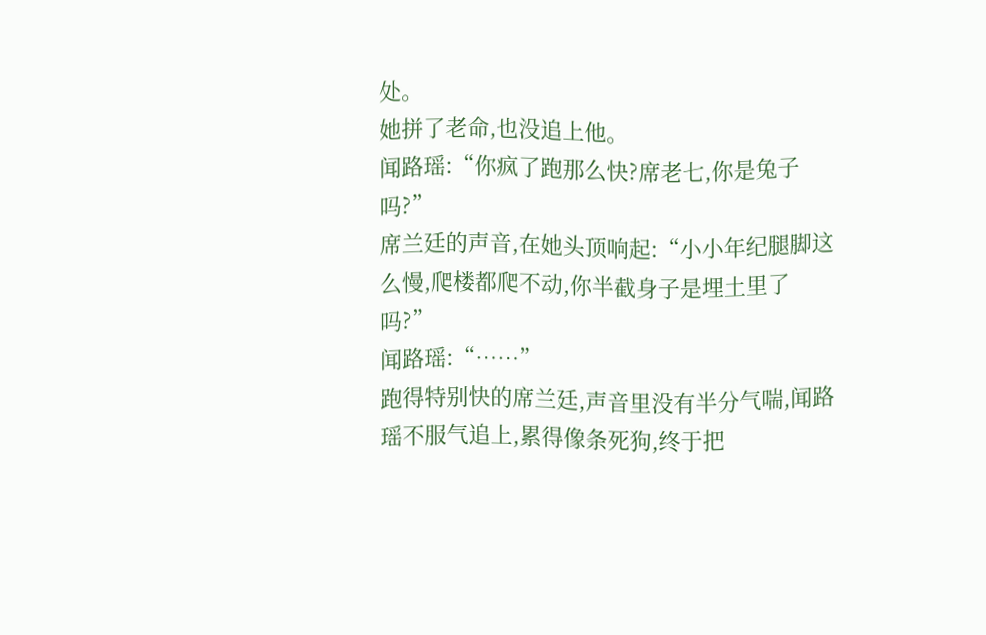处。
她拼了老命,也没追上他。
闻路瑶:“你疯了跑那么快?席老七,你是兔子吗?”
席兰廷的声音,在她头顶响起:“小小年纪腿脚这么慢,爬楼都爬不动,你半截身子是埋土里了吗?”
闻路瑶:“……”
跑得特别快的席兰廷,声音里没有半分气喘,闻路瑶不服气追上,累得像条死狗,终于把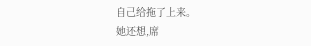自己给拖了上来。
她还想,席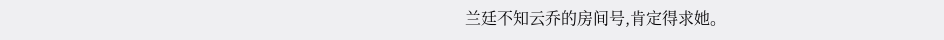兰廷不知云乔的房间号,肯定得求她。